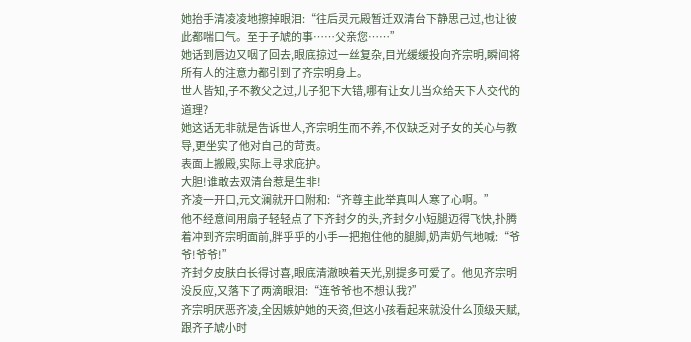她抬手清凌凌地擦掉眼泪:“往后灵元殿暂迁双清台下静思己过,也让彼此都喘口气。至于子虓的事……父亲您……”
她话到唇边又咽了回去,眼底掠过一丝复杂,目光缓缓投向齐宗明,瞬间将所有人的注意力都引到了齐宗明身上。
世人皆知,子不教父之过,儿子犯下大错,哪有让女儿当众给天下人交代的道理?
她这话无非就是告诉世人,齐宗明生而不养,不仅缺乏对子女的关心与教导,更坐实了他对自己的苛责。
表面上搬殿,实际上寻求庇护。
大胆!谁敢去双清台惹是生非!
齐凌一开口,元文澜就开口附和:“齐尊主此举真叫人寒了心啊。”
他不经意间用扇子轻轻点了下齐封夕的头,齐封夕小短腿迈得飞快,扑腾着冲到齐宗明面前,胖乎乎的小手一把抱住他的腿脚,奶声奶气地喊:“爷爷!爷爷!”
齐封夕皮肤白长得讨喜,眼底清澈映着天光,别提多可爱了。他见齐宗明没反应,又落下了两滴眼泪:“连爷爷也不想认我?”
齐宗明厌恶齐凌,全因嫉妒她的天资,但这小孩看起来就没什么顶级天赋,跟齐子虓小时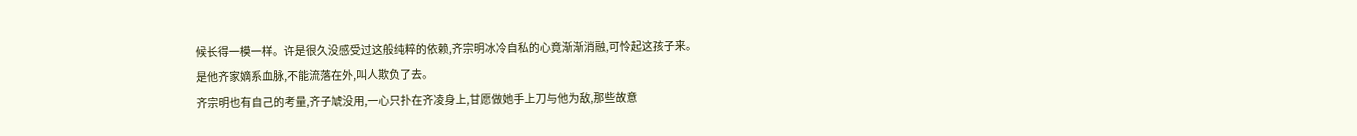候长得一模一样。许是很久没感受过这般纯粹的依赖,齐宗明冰冷自私的心竟渐渐消融,可怜起这孩子来。
是他齐家嫡系血脉,不能流落在外,叫人欺负了去。
齐宗明也有自己的考量,齐子虓没用,一心只扑在齐凌身上,甘愿做她手上刀与他为敌,那些故意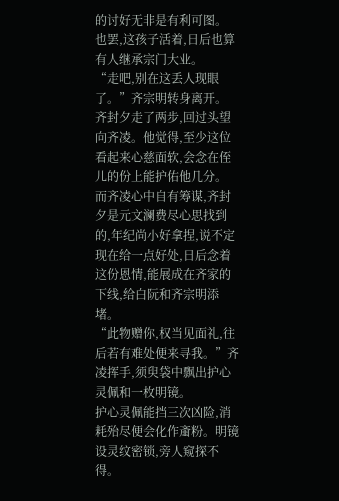的讨好无非是有利可图。
也罢,这孩子活着,日后也算有人继承宗门大业。
“走吧,别在这丢人现眼了。”齐宗明转身离开。
齐封夕走了两步,回过头望向齐凌。他觉得,至少这位看起来心慈面软,会念在侄儿的份上能护佑他几分。
而齐凌心中自有筹谋,齐封夕是元文澜费尽心思找到的,年纪尚小好拿捏,说不定现在给一点好处,日后念着这份恩情,能展成在齐家的下线,给白阮和齐宗明添堵。
“此物赠你,权当见面礼,往后若有难处便来寻我。”齐凌挥手,须臾袋中飘出护心灵佩和一枚明镜。
护心灵佩能挡三次凶险,消耗殆尽便会化作齑粉。明镜设灵纹密锁,旁人窥探不得。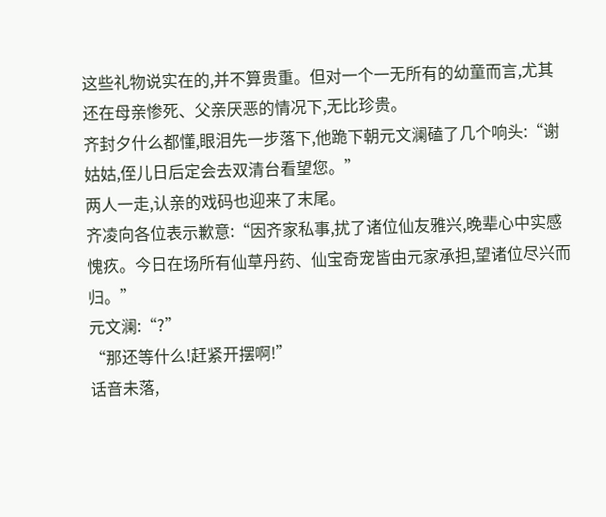这些礼物说实在的,并不算贵重。但对一个一无所有的幼童而言,尤其还在母亲惨死、父亲厌恶的情况下,无比珍贵。
齐封夕什么都懂,眼泪先一步落下,他跪下朝元文澜磕了几个响头:“谢姑姑,侄儿日后定会去双清台看望您。”
两人一走,认亲的戏码也迎来了末尾。
齐凌向各位表示歉意:“因齐家私事,扰了诸位仙友雅兴,晚辈心中实感愧疚。今日在场所有仙草丹药、仙宝奇宠皆由元家承担,望诸位尽兴而归。”
元文澜:“?”
“那还等什么!赶紧开摆啊!”
话音未落,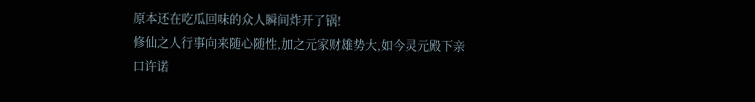原本还在吃瓜回味的众人瞬间炸开了锅!
修仙之人行事向来随心随性,加之元家财雄势大,如今灵元殿下亲口许诺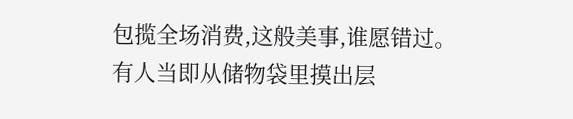包揽全场消费,这般美事,谁愿错过。
有人当即从储物袋里摸出层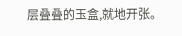层叠叠的玉盒,就地开张。